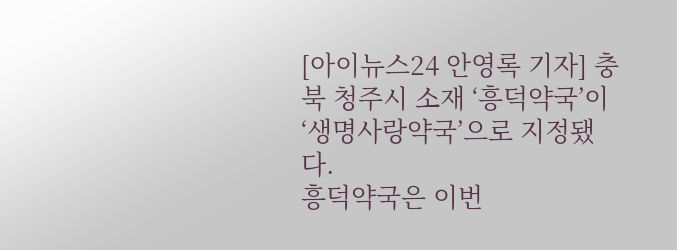[아이뉴스24 안영록 기자] 충북 청주시 소재 ‘흥덕약국’이 ‘생명사랑약국’으로 지정됐다.
흥덕약국은 이번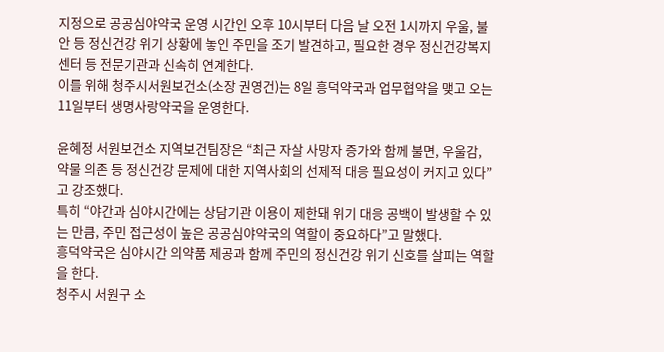지정으로 공공심야약국 운영 시간인 오후 10시부터 다음 날 오전 1시까지 우울, 불안 등 정신건강 위기 상황에 놓인 주민을 조기 발견하고, 필요한 경우 정신건강복지센터 등 전문기관과 신속히 연계한다.
이를 위해 청주시서원보건소(소장 권영건)는 8일 흥덕약국과 업무협약을 맺고 오는 11일부터 생명사랑약국을 운영한다.

윤혜정 서원보건소 지역보건팀장은 “최근 자살 사망자 증가와 함께 불면, 우울감, 약물 의존 등 정신건강 문제에 대한 지역사회의 선제적 대응 필요성이 커지고 있다”고 강조했다.
특히 “야간과 심야시간에는 상담기관 이용이 제한돼 위기 대응 공백이 발생할 수 있는 만큼, 주민 접근성이 높은 공공심야약국의 역할이 중요하다”고 말했다.
흥덕약국은 심야시간 의약품 제공과 함께 주민의 정신건강 위기 신호를 살피는 역할을 한다.
청주시 서원구 소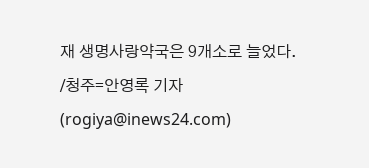재 생명사랑약국은 9개소로 늘었다.
/청주=안영록 기자(rogiya@inews24.com)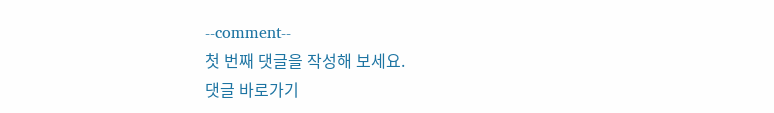--comment--
첫 번째 댓글을 작성해 보세요.
댓글 바로가기